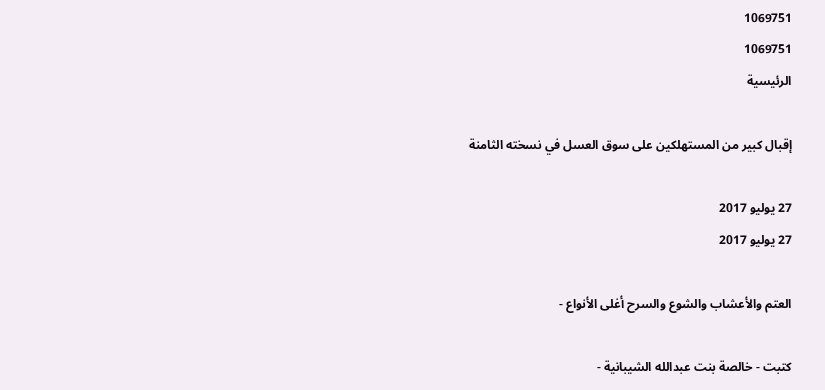1069751
1069751
الرئيسية

إقبال كبير من المستهلكين على سوق العسل في نسخته الثامنة

27 يوليو 2017
27 يوليو 2017

العتم والأعشاب والشوع والسرح أغلى الأنواع -

كتبت - خالصة بنت عبدالله الشيبانية -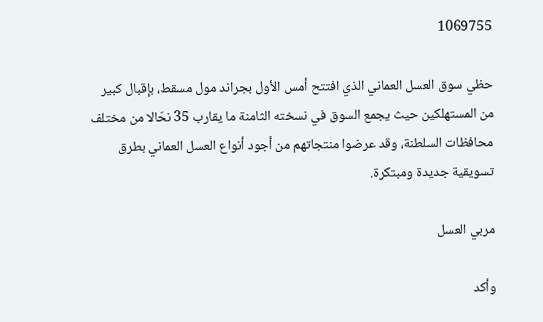1069755

حظي سوق العسل العماني الذي افتتح أمس الأول بجراند مول مسقط، بإقبال كبير من المستهلكين حيث يجمع السوق في نسخته الثامنة ما يقارب 35 نحّالا من مختلف محافظات السلطنة، وقد عرضوا منتجاتهم من أجود أنواع العسل العماني بطرق تسويقية جديدة ومبتكرة.

مربي العسل

وأكد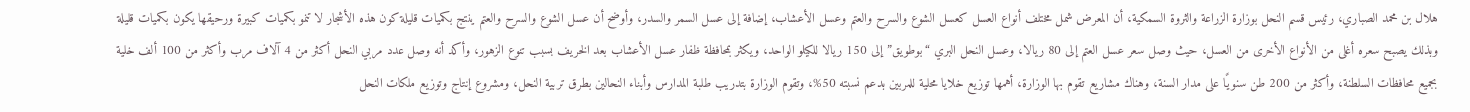هلال بن محمد الصباري، رئيس قسم النحل بوزارة الزراعة والثروة السمكية، أن المعرض شمل مختلف أنواع العسل كعسل الشوع والسرح والعتم وعسل الأعشاب، إضافة إلى عسل السمر والسدر، وأوضح أن عسل الشوع والسرح والعتم ينتج بكميات قليلة كون هذه الأشجار لا تنمو بكميات كبيرة ورحيقها يكون بكميات قليلة وبذلك يصبح سعره أغلى من الأنواع الأخرى من العسل، حيث وصل سعر عسل العتم إلى 80 ريالا، وعسل النحل البري “بوطويق” إلى 150 ريالا للكيلو الواحد، ويكثر بمحافظة ظفار عسل الأعشاب بعد الخريف بسبب تنوع الزهور، وأكد أنه وصل عدد مربي النحل أكثر من 4 آلاف مرب وأكثر من 100 ألف خلية بجميع محافظات السلطنة، وأكثر من 200 طن سنويًا على مدار السنة، وهناك مشاريع تقوم بها الوزارة، أهمها توزيع خلايا محلية للمربين بدعم نسبته 50%، وتقوم الوزارة بتدريب طلبة المدارس وأبناء النحالين بطرق تربية النحل، ومشروع إنتاج وتوزيع ملكات النحل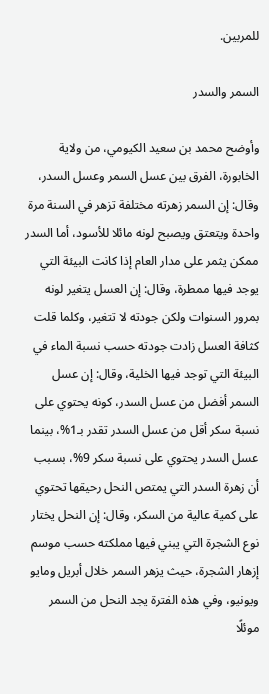للمربين.

السمر والسدر

وأوضح محمد بن سعيد الكيومي، من ولاية الخابورة، الفرق بين عسل السمر وعسل السدر، وقال: إن السمر زهرته مختلفة تزهر في السنة مرة واحدة ويتعتق ويصبح لونه مائلا للأسود، أما السدر ممكن يثمر على مدار العام إذا كانت البيئة التي يوجد فيها ممطرة، وقال: إن العسل يتغير لونه بمرور السنوات ولكن جودته لا تتغير، وكلما قلت كثافة العسل زادت جودته حسب نسبة الماء في البيئة التي توجد فيها الخلية، وقال: إن عسل السمر أفضل من عسل السدر، كونه يحتوي على نسبة سكر أقل من عسل السدر تقدر بـ1%، بينما عسل السدر يحتوي على نسبة سكر 9%، بسبب أن زهرة السدر التي يمتص النحل رحيقها تحتوي على كمية عالية من السكر، وقال: إن النحل يختار نوع الشجرة التي يبني فيها مملكته حسب موسم إزهار الشجرة، حيث يزهر السمر خلال أبريل ومايو ويونيو، وفي هذه الفترة يجد النحل من السمر موئلًا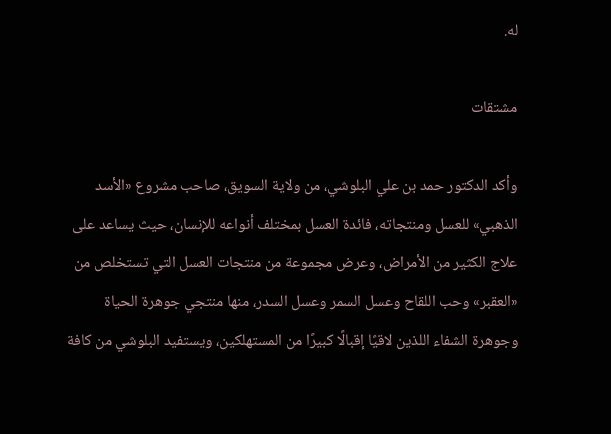له.

مشتقات

وأكد الدكتور حمد بن علي البلوشي، من ولاية السويق، صاحب مشروع «الأسد الذهبي» للعسل ومنتجاته، فائدة العسل بمختلف أنواعه للإنسان، حيث يساعد على علاج الكثير من الأمراض، وعرض مجموعة من منتجات العسل التي تستخلص من «العقبر» وحب اللقاح وعسل السمر وعسل السدر، منها منتجي جوهرة الحياة وجوهرة الشفاء اللذين لاقيًا إقبالًا كبيرًا من المستهلكين، ويستفيد البلوشي من كافة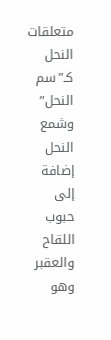متعلقات النحل كـ”سم النحل” وشمع النحل إضافة إلى حبوب اللقاح والعقبر وهو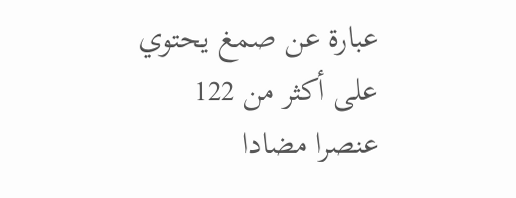عبارة عن صمغ يحتوي على أكثر من 122 عنصرا مضادا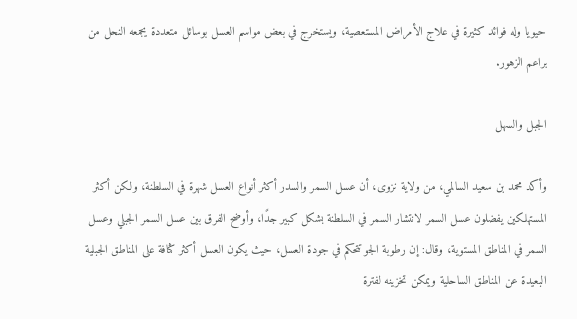حيويا وله فوائد كثيرة في علاج الأمراض المستعصية، ويستخرج في بعض مواسم العسل بوسائل متعددة يجمعه النحل من براعم الزهور.

الجبل والسهل

وأكد محمد بن سعيد السالمي، من ولاية نزوى، أن عسل السمر والسدر أكثر أنواع العسل شهرة في السلطنة، ولكن أكثر المستهلكين يفضلون عسل السمر لانتشار السمر في السلطنة بشكل كبير جدًا، وأوضح الفرق بين عسل السمر الجبلي وعسل السمر في المناطق المستوية، وقال: إن رطوبة الجو تتحكم في جودة العسل، حيث يكون العسل أكثر كثافة على المناطق الجبلية البعيدة عن المناطق الساحلية ويمكن تخزينه لفترة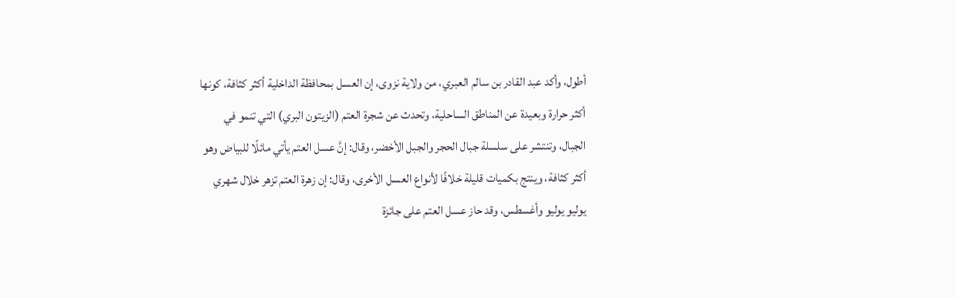أطول، وأكد عبد القادر بن سالم العبري، من ولاية نزوى، إن العسل بمحافظة الداخلية أكثر كثافة، كونها أكثر حرارة وبعيدة عن المناطق الساحلية، وتحدث عن شجرة العتم (الزيتون البري) التي تنمو في الجبال، وتنتشر على سلسلة جبال الحجر والجبل الأخضر، وقال: إنَّ عسل العتم يأتي مائلًا للبياض وهو أكثر كثافة، وينتج بكميات قليلة خلافًا لأنواع العسل الأخرى، وقال: إن زهرة العتم تزهر خلال شهري يوليو يوليو وأغسطس، وقد حاز عسل العتم على جائزة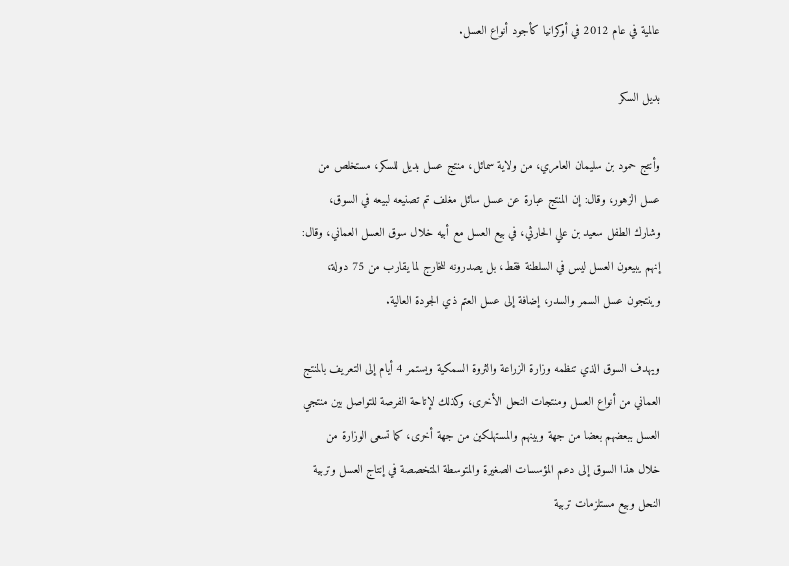عالمية في عام 2012 في أوكرانيا كأجود أنواع العسل.

بديل السكر

وأنتج حمود بن سليمان العامري، من ولاية سمائل، منتج عسل بديل للسكر، مستخلص من عسل الزهور، وقال: إن المنتج عبارة عن عسل سائل مغلف تم تصنيعه لبيعه في السوق، وشارك الطفل سعيد بن علي الحارثي، في بيع العسل مع أبيه خلال سوق العسل العماني، وقال: إنهم يبيعون العسل ليس في السلطنة فقط، بل يصدرونه للخارج لما يقارب من 75 دولة، وينتجون عسل السمر والسدر، إضافة إلى عسل العتم ذي الجودة العالية.

ويهدف السوق الذي تنظمه وزارة الزراعة والثروة السمكية ويستمر 4 أيام إلى التعريف بالمنتج العماني من أنواع العسل ومنتجات النحل الأخرى، وكذلك لإتاحة الفرصة للتواصل بين منتجي العسل ببعضهم بعضا من جهة وبينهم والمستهلكين من جهة أخرى، كما تسعى الوزارة من خلال هذا السوق إلى دعم المؤسسات الصغيرة والمتوسطة المتخصصة في إنتاج العسل وتربية النحل وبيع مستلزمات تربية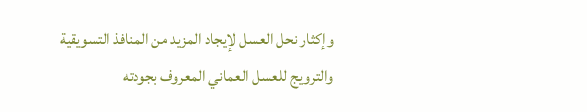وإكثار نحل العسل لإيجاد المزيد من المنافذ التسويقية والترويج للعسل العماني المعروف بجودته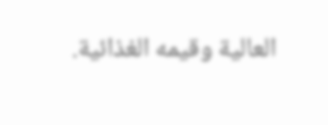العالية وقيمه الغذائية.